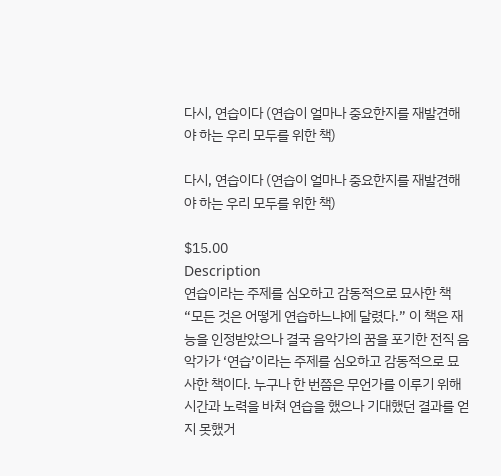다시, 연습이다 (연습이 얼마나 중요한지를 재발견해야 하는 우리 모두를 위한 책)

다시, 연습이다 (연습이 얼마나 중요한지를 재발견해야 하는 우리 모두를 위한 책)

$15.00
Description
연습이라는 주제를 심오하고 감동적으로 묘사한 책
“모든 것은 어떻게 연습하느냐에 달렸다.” 이 책은 재능을 인정받았으나 결국 음악가의 꿈을 포기한 전직 음악가가 ‘연습’이라는 주제를 심오하고 감동적으로 묘사한 책이다. 누구나 한 번쯤은 무언가를 이루기 위해 시간과 노력을 바쳐 연습을 했으나 기대했던 결과를 얻지 못했거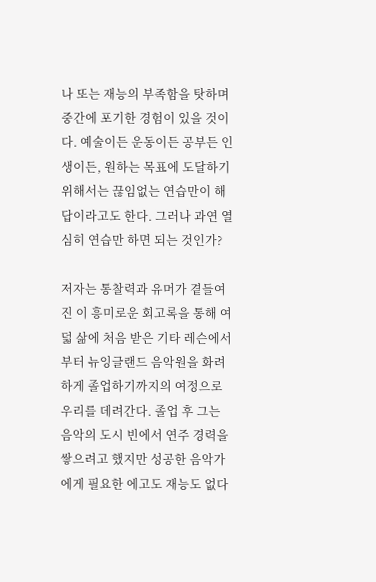나 또는 재능의 부족함을 탓하며 중간에 포기한 경험이 있을 것이다. 예술이든 운동이든 공부든 인생이든, 원하는 목표에 도달하기 위해서는 끊임없는 연습만이 해답이라고도 한다. 그러나 과연 열심히 연습만 하면 되는 것인가?

저자는 통찰력과 유머가 곁들여진 이 흥미로운 회고록을 통해 여덟 삶에 처음 받은 기타 레슨에서부터 뉴잉글랜드 음악원을 화려하게 졸업하기까지의 여정으로 우리를 데려간다. 졸업 후 그는 음악의 도시 빈에서 연주 경력을 쌓으려고 했지만 성공한 음악가에게 필요한 에고도 재능도 없다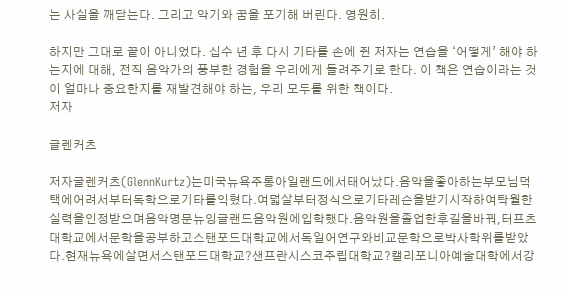는 사실을 깨닫는다. 그리고 악기와 꿈을 포기해 버린다. 영원히.

하지만 그대로 끝이 아니었다. 십수 년 후 다시 기타를 손에 쥔 저자는 연습을 ‘어떻게’ 해야 하는지에 대해, 전직 음악가의 풍부한 경험을 우리에게 들려주기로 한다. 이 책은 연습이라는 것이 얼마나 중요한지를 재발견해야 하는, 우리 모두를 위한 책이다.
저자

글렌커츠

저자글렌커츠(GlennKurtz)는미국뉴욕주롱아일랜드에서태어났다.음악을좋아하는부모님덕택에어려서부터독학으로기타를익혔다.여덟살부터정식으로기타레슨을받기시작하여탁월한실력을인정받으며음악명문뉴잉글랜드음악원에입학했다.음악원을졸업한후길을바꿔,터프츠대학교에서문학을공부하고스탠포드대학교에서독일어연구와비교문학으로박사학위를받았다.현재뉴욕에살면서스탠포드대학교?샌프란시스코주립대학교?캘리포니아예술대학에서강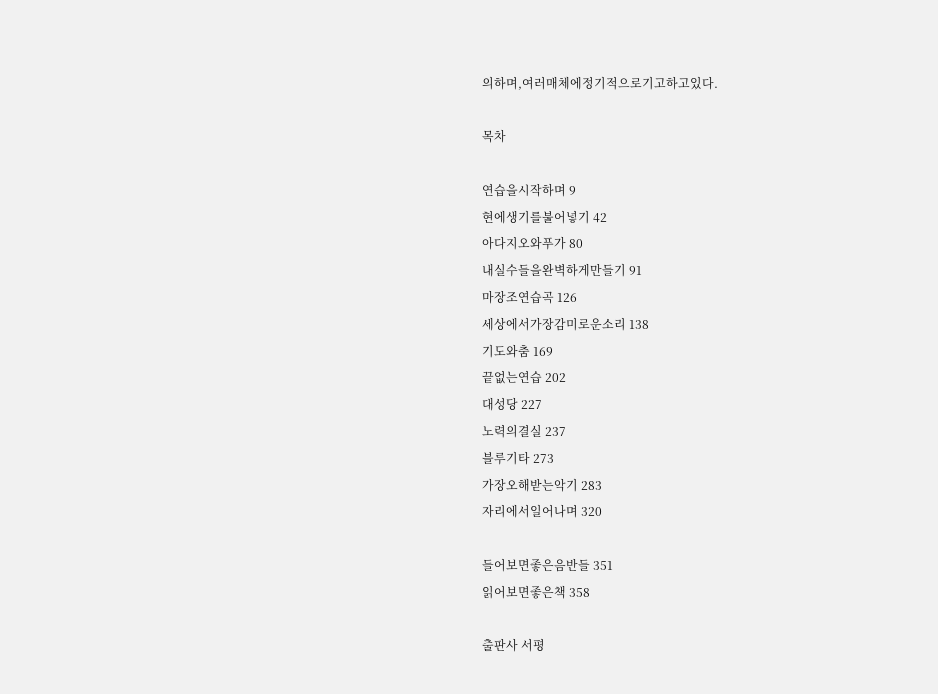의하며,여러매체에정기적으로기고하고있다.

목차

연습을시작하며 9
현에생기를불어넣기 42
아다지오와푸가 80
내실수들을완벽하게만들기 91
마장조연습곡 126
세상에서가장감미로운소리 138
기도와춤 169
끝없는연습 202
대성당 227
노력의결실 237
블루기타 273
가장오해받는악기 283
자리에서일어나며 320

들어보면좋은음반들 351
읽어보면좋은책 358

출판사 서평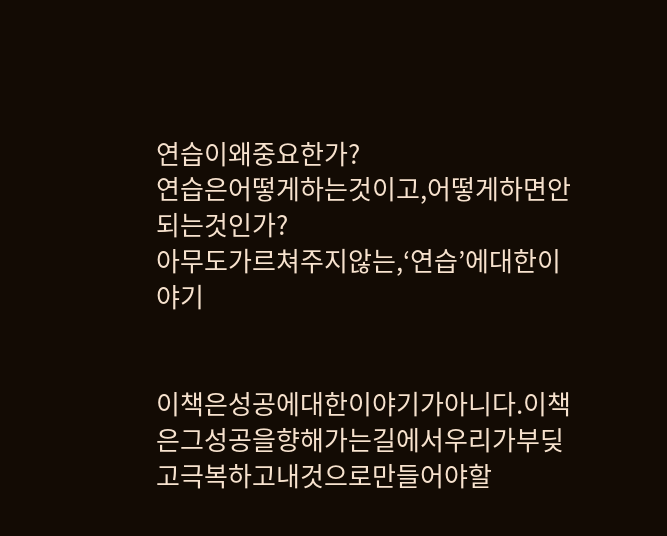연습이왜중요한가?
연습은어떻게하는것이고,어떻게하면안되는것인가?
아무도가르쳐주지않는,‘연습’에대한이야기


이책은성공에대한이야기가아니다.이책은그성공을향해가는길에서우리가부딪고극복하고내것으로만들어야할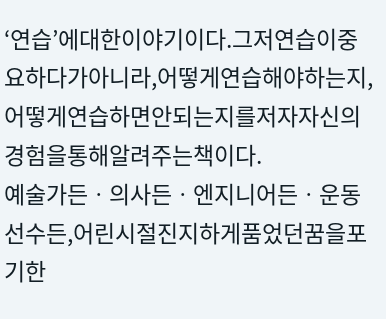‘연습’에대한이야기이다.그저연습이중요하다가아니라,어떻게연습해야하는지,어떻게연습하면안되는지를저자자신의경험을통해알려주는책이다.
예술가든ㆍ의사든ㆍ엔지니어든ㆍ운동선수든,어린시절진지하게품었던꿈을포기한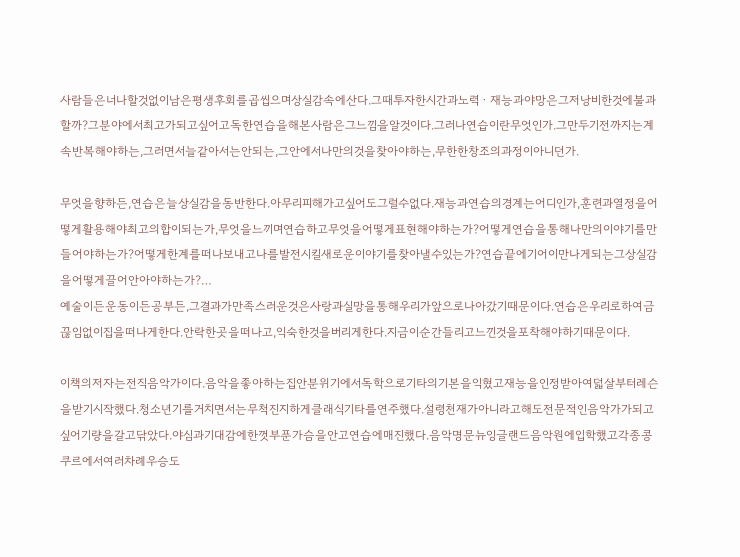사람들은너나할것없이남은평생후회를곱씹으며상실감속에산다.그때투자한시간과노력ㆍ재능과야망은그저낭비한것에불과할까?그분야에서최고가되고싶어고독한연습을해본사람은그느낌을알것이다.그러나연습이란무엇인가.그만두기전까지는계속반복해야하는,그러면서늘같아서는안되는,그안에서나만의것을찾아야하는,무한한창조의과정이아니던가.

무엇을향하든,연습은늘상실감을동반한다.아무리피해가고싶어도그럴수없다.재능과연습의경계는어디인가,훈련과열정을어떻게활용해야최고의합이되는가,무엇을느끼며연습하고무엇을어떻게표현해야하는가?어떻게연습을통해나만의이야기를만들어야하는가?어떻게한계를떠나보내고나를발전시킬새로운이야기를찾아낼수있는가?연습끝에기어이만나게되는그상실감을어떻게끌어안아야하는가?…
예술이든운동이든공부든,그결과가만족스러운것은사랑과실망을통해우리가앞으로나아갔기때문이다.연습은우리로하여금끊임없이집을떠나게한다.안락한곳을떠나고,익숙한것을버리게한다.지금이순간들리고느낀것을포착해야하기때문이다.

이책의저자는전직음악가이다.음악을좋아하는집안분위기에서독학으로기타의기본을익혔고재능을인정받아여덟살부터레슨을받기시작했다.청소년기를거치면서는무척진지하게클래식기타를연주했다.설령천재가아니라고해도전문적인음악가가되고싶어기량을갈고닦았다.야심과기대감에한껏부푼가슴을안고연습에매진했다.음악명문뉴잉글랜드음악원에입학했고각종콩쿠르에서여러차례우승도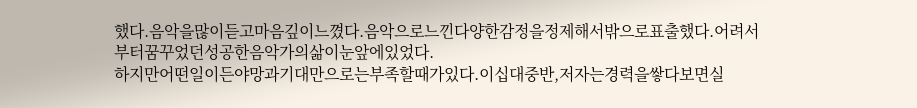했다.음악을많이듣고마음깊이느꼈다.음악으로느낀다양한감정을정제해서밖으로표출했다.어려서부터꿈꾸었던성공한음악가의삶이눈앞에있었다.
하지만어떤일이든야망과기대만으로는부족할때가있다.이십대중반,저자는경력을쌓다보면실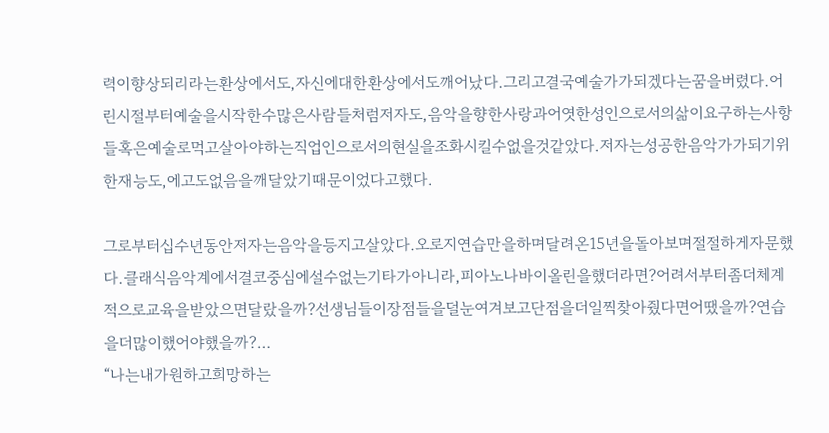력이향상되리라는환상에서도,자신에대한환상에서도깨어났다.그리고결국예술가가되겠다는꿈을버렸다.어린시절부터예술을시작한수많은사람들처럼저자도,음악을향한사랑과어엿한성인으로서의삶이요구하는사항들혹은예술로먹고살아야하는직업인으로서의현실을조화시킬수없을것같았다.저자는성공한음악가가되기위한재능도,에고도없음을깨달았기때문이었다고했다.

그로부터십수년동안저자는음악을등지고살았다.오로지연습만을하며달려온15년을돌아보며절절하게자문했다.클래식음악계에서결코중심에설수없는기타가아니라,피아노나바이올린을했더라면?어려서부터좀더체계적으로교육을받았으면달랐을까?선생님들이장점들을덜눈여겨보고단점을더일찍찾아줬다면어땠을까?연습을더많이했어야했을까?…
“나는내가원하고희망하는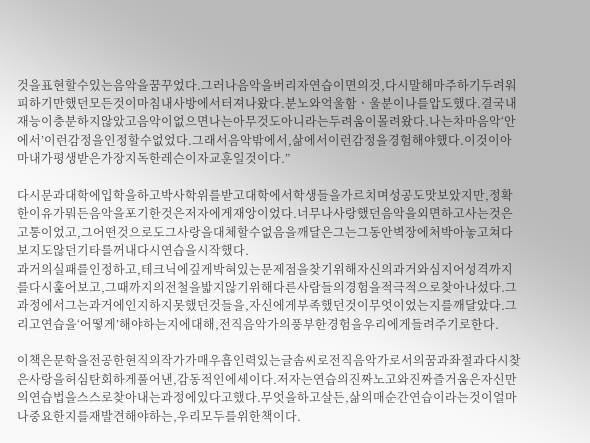것을표현할수있는음악을꿈꾸었다.그러나음악을버리자연습이면의것,다시말해마주하기두려워피하기만했던모든것이마침내사방에서터져나왔다.분노와억울함ㆍ울분이나를압도했다.결국내재능이충분하지않았고음악이없으면나는아무것도아니라는두려움이몰려왔다.나는차마음악‘안에서’이런감정을인정할수없었다.그래서음악밖에서,삶에서이런감정을경험해야했다.이것이아마내가평생받은가장지독한레슨이자교훈일것이다.”

다시문과대학에입학을하고박사학위를받고대학에서학생들을가르치며성공도맛보았지만,정확한이유가뭐든음악을포기한것은저자에게재앙이었다.너무나사랑했던음악을외면하고사는것은고통이었고,그어떤것으로도그사랑을대체할수없음을깨달은그는그동안벽장에처박아놓고쳐다보지도않던기타를꺼내다시연습을시작했다.
과거의실패를인정하고,테크닉에깊게박혀있는문제점을찾기위해자신의과거와심지어성격까지를다시훑어보고,그때까지의전철을밟지않기위해다른사람들의경험을적극적으로찾아나섰다.그과정에서그는과거에인지하지못했던것들을,자신에게부족했던것이무엇이었는지를깨달았다.그리고연습을‘어떻게’해야하는지에대해,전직음악가의풍부한경험을우리에게들려주기로한다.

이책은문학을전공한현직의작가가매우흡인력있는글솜씨로전직음악가로서의꿈과좌절과다시찾은사랑을허심탄회하게풀어낸,감동적인에세이다.저자는연습의진짜노고와진짜즐거움은자신만의연습법을스스로찾아내는과정에있다고했다.무엇을하고살든,삶의매순간연습이라는것이얼마나중요한지를재발견해야하는,우리모두를위한책이다.